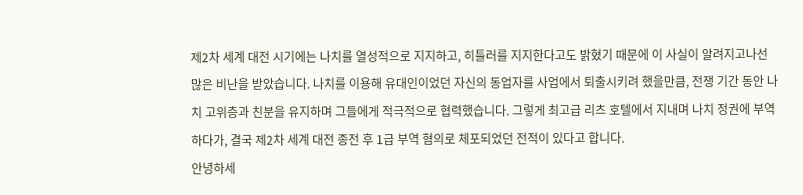제2차 세계 대전 시기에는 나치를 열성적으로 지지하고, 히틀러를 지지한다고도 밝혔기 때문에 이 사실이 알려지고나선 많은 비난을 받았습니다. 나치를 이용해 유대인이었던 자신의 동업자를 사업에서 퇴출시키려 했을만큼, 전쟁 기간 동안 나치 고위층과 친분을 유지하며 그들에게 적극적으로 협력했습니다. 그렇게 최고급 리츠 호텔에서 지내며 나치 정권에 부역하다가, 결국 제2차 세계 대전 종전 후 1급 부역 혐의로 체포되었던 전적이 있다고 합니다.
안녕하세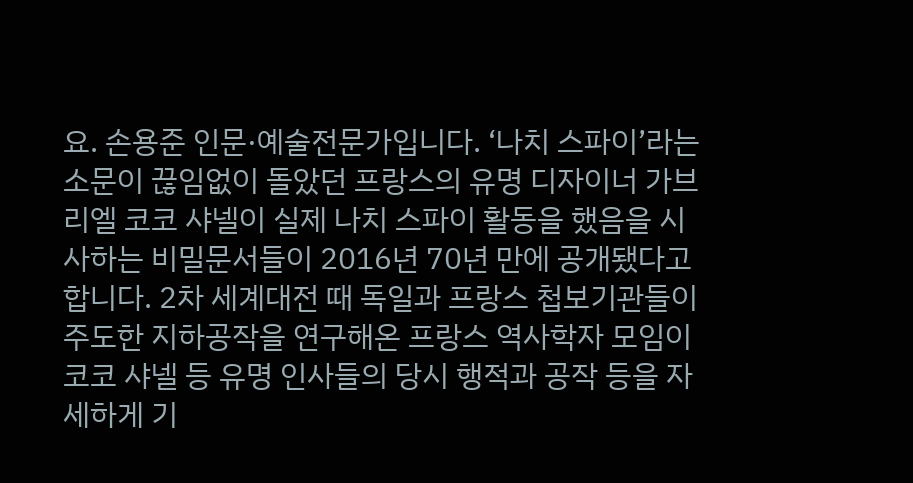요. 손용준 인문·예술전문가입니다. ‘나치 스파이’라는 소문이 끊임없이 돌았던 프랑스의 유명 디자이너 가브리엘 코코 샤넬이 실제 나치 스파이 활동을 했음을 시사하는 비밀문서들이 2016년 70년 만에 공개됐다고 합니다. 2차 세계대전 때 독일과 프랑스 첩보기관들이 주도한 지하공작을 연구해온 프랑스 역사학자 모임이 코코 샤넬 등 유명 인사들의 당시 행적과 공작 등을 자세하게 기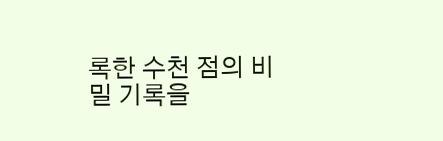록한 수천 점의 비밀 기록을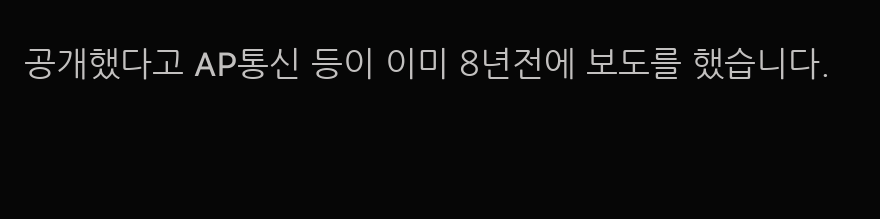공개했다고 AP통신 등이 이미 8년전에 보도를 했습니다.